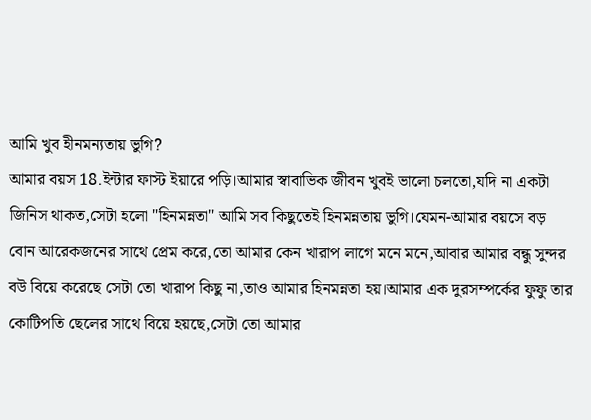আমি খুব হীনমন্যতায় ভুগি?
আমার বয়স 18.ইন্টার ফাস্ট ইয়ারে পড়ি।আমার স্বাবাভিক জীবন খুবই ভালো চলতো,যদি না একটা জিনিস থাকত,সেটা হলো "হিনমন্নতা" আমি সব কিছুতেই হিনমন্নতায় ভুগি।যেমন-আমার বয়সে বড় বোন আরেকজনের সাথে প্রেম করে,তো আমার কেন খারাপ লাগে মনে মনে,আবার আমার বন্ধু সুন্দর বউ বিয়ে করেছে সেটা তো খারাপ কিছু না,তাও আমার হিনমন্নতা হয়।আমার এক দুরসম্পর্কের ফুফু তার কোটিপতি ছেলের সাথে বিয়ে হয়ছে,সেটা তো আমার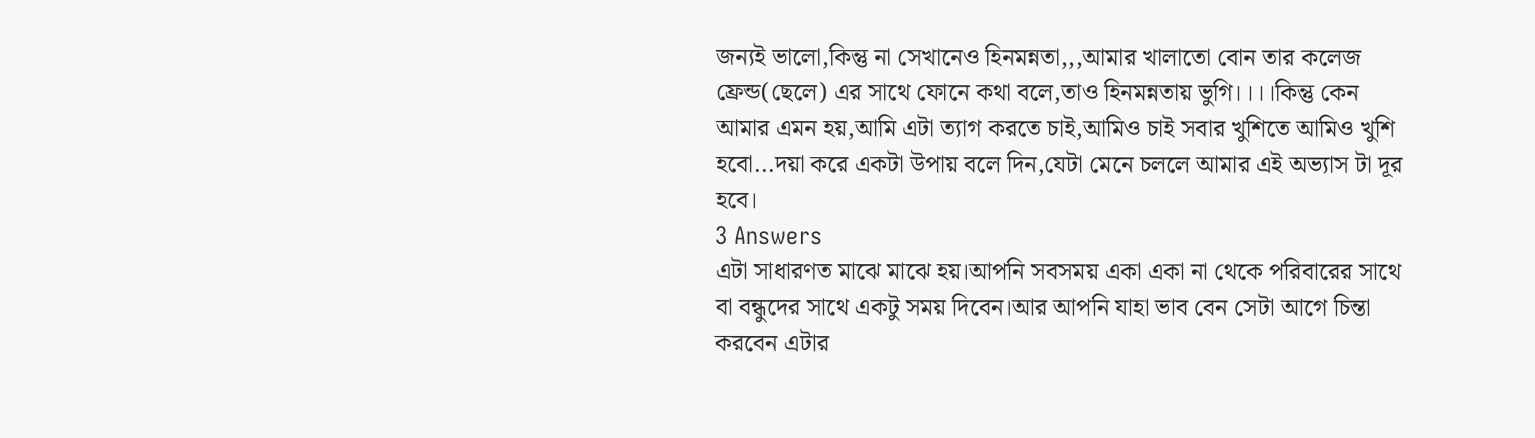জন্যই ভালো,কিন্তু না সেখানেও হিনমন্নতা,,,আমার খালাতো বোন তার কলেজ ফ্রেন্ড(ছেলে) এর সাথে ফোনে কথা বলে,তাও হিনমন্নতায় ভুগি।।।।কিন্তু কেন আমার এমন হয়,আমি এটা ত্যাগ করতে চাই,আমিও চাই সবার খুশিতে আমিও খুশি হবো...দয়া করে একটা উপায় বলে দিন,যেটা মেনে চললে আমার এই অভ্যাস টা দূর হবে।
3 Answers
এটা সাধারণত মাঝে মাঝে হয়।আপনি সবসময় একা একা না থেকে পরিবারের সাথে বা বন্ধুদের সাথে একটু সময় দিবেন।আর আপনি যাহা ভাব বেন সেটা আগে চিন্তা করবেন এটার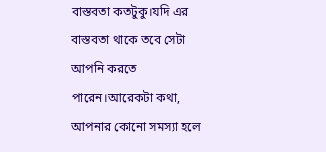বাস্তবতা কতটুকু।যদি এর বাস্তবতা থাকে তবে সেটা আপনি করতে পারেন।আরেকটা কথা, আপনার কোনো সমস্যা হলে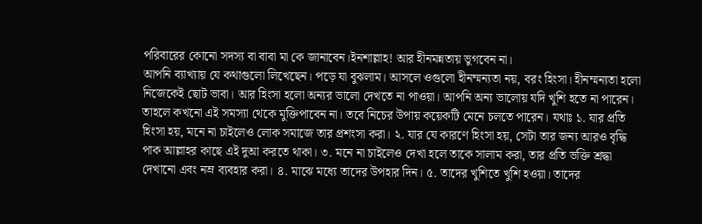পরিবারের কোনো সদস্য বা বাবা মা কে জানাবেন।ইনশাল্লাহ! আর হীনমন্নতায় ভুগবেন না।
আপনি ব্যাখ্যায় যে কথাগুলো লিখেছেন। পড়ে যা বুঝলাম। আসলে ওগুলো হীনম্মন্যতা নয়, বরং হিংসা। হীনম্মন্যতা হলো নিজেকেই ছোট ভাবা। আর হিংসা হলো অন্যর ভালো দেখতে না পাওয়া। আপনি অন্য ভালোয় যদি খুশি হতে না পারেন। তাহলে কখনো এই সমস্যা থেকে মুক্তিপাবেন না। তবে নিচের উপায় কয়েকটি মেনে চলতে পারেন। যথাঃ ১. যার প্রতি হিংসা হয়, মনে না চাইলেও লোক সমাজে তার প্রশংসা করা। ২. যার যে কারণে হিংসা হয়, সেটা তার জন্য আরও বৃদ্ধি পাক আল্লাহর কাছে এই দুআ করতে থাকা। ৩. মনে না চাইলেও দেখা হলে তাকে সালাম করা, তার প্রতি ভক্তি শ্রদ্ধা দেখানো এবং নম্র ব্যবহার করা। ৪. মাঝে মধ্যে তাদের উপহার দিন। ৫. তাদের খুশিতে খুশি হওয়া। তাদের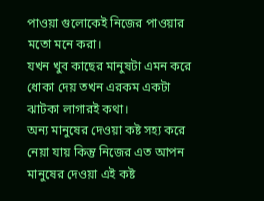পাওয়া গুলোকেই নিজের পাওয়ার মতো মনে করা।
যখন খুব কাছের মানুষটা এমন করে ধোকা দেয় তখন এরকম একটা ঝাটকা লাগারই কথা।
অন্য মানুষের দেওয়া কষ্ট সহ্য করে নেয়া যায় কিন্তু নিজের এত আপন মানুষের দেওয়া এই কষ্ট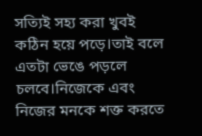সত্যিই সহ্য করা খুবই কঠিন হয়ে পড়ে।তাই বলে এতটা ভেঙে পড়লে চলবে।নিজেকে এবং নিজের মনকে শক্ত করতে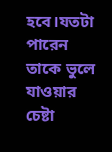হবে।যতটা পারেন তাকে ভুলে যাওয়ার চেষ্টা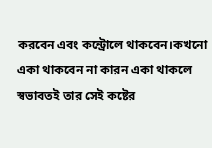করবেন এবং কন্ট্রোলে থাকবেন।কখনো একা থাকবেন না কারন একা থাকলে স্বভাবতই তার সেই কষ্টের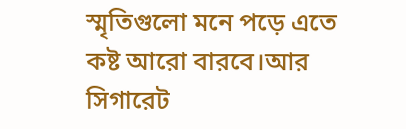স্মৃতিগুলো মনে পড়ে এতে কষ্ট আরো বারবে।আর সিগারেট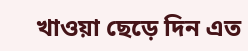খাওয়া ছেড়ে দিন এত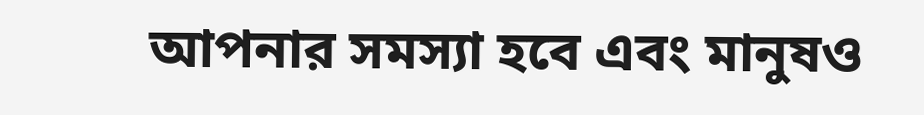আপনার সমস্যা হবে এবং মানুষও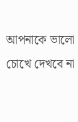আপনাকে ভালো চোখে দেখবে না